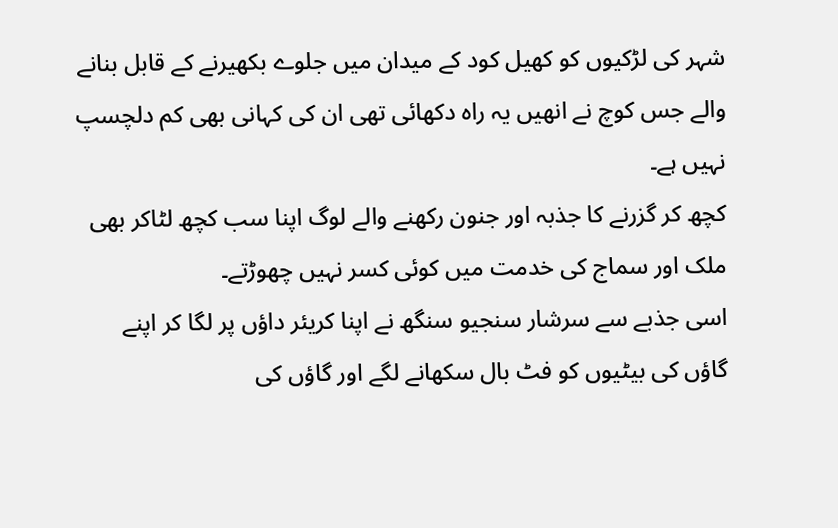شہر کی لڑکیوں کو کھیل کود کے میدان میں جلوے بکھیرنے کے قابل بنانے والے جس کوچ نے انھیں یہ راہ دکھائی تھی ان کی کہانی بھی کم دلچسپ نہیں ہے۔
کچھ کر گزرنے کا جذبہ اور جنون رکھنے والے لوگ اپنا سب کچھ لٹاکر بھی ملک اور سماج کی خدمت میں کوئی کسر نہیں چھوڑتے۔
اسی جذبے سے سرشار سنجیو سنگھ نے اپنا کریئر داؤں پر لگا کر اپنے گاؤں کی بیٹیوں کو فٹ بال سکھانے لگے اور گاؤں کی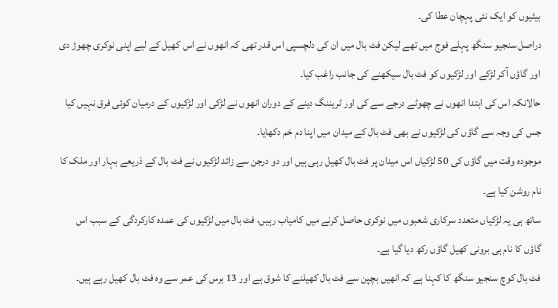بیٹیوں کو ایک نئی پہچان عطا کی۔
دراصل سنجیو سنگھ پہلے فوج میں تھے لیکن فٹ بال میں ان کی دلچسپی اس قدر تھی کہ انھوں نے اس کھیل کے لیے اپنی نوکری چھوڑ دی اور گاؤں آکر لڑکے اور لڑکیوں کو فٹ بال سیکھنے کی جانب راغب کیا۔
حالانکہ اس کی ابتدا انھوں نے چھوٹے درجے سے کی اور ٹریننگ دینے کے دوران انھوں نے لڑکی اور لڑکیوں کے درمیان کوئی فرق نہیں کیا جس کی وجہ سے گاؤں کی لڑکیوں نے بھی فٹ بال کے میدان میں اپنا دم خم دکھایا۔
موجودہ وقت میں گاؤں کی 50 لڑکیاں اس میدان پر فٹ بال کھیل رہی ہیں اور دو درجن سے زائد لڑکیوں نے فٹ بال کے ذریعے بہار اور ملک کا نام روشن کیا ہے۔
ساتھ ہی یہ لڑکیاں متعدد سرکاری شعبوں میں نوکری حاصل کرنے میں کامیاب رہیں، فٹ بال میں لڑکیوں کی عمدہ کارکردگی کے سبب اس گاؤں کا نام ہی برونی کھیل گاؤں رکھ دیا گیا ہے۔
فٹ بال کوچ سنجیو سنگھ کا کہنا ہے کہ انھیں بچپن سے فٹ بال کھیلنے کا شوق ہے اور 13 برس کی عمر سے وہ فٹ بال کھیل رہے ہیں۔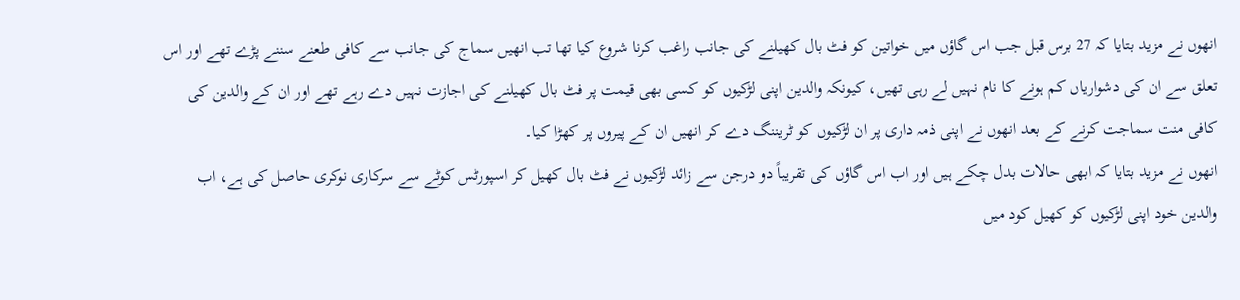انھوں نے مزید بتایا کہ 27 برس قبل جب اس گاؤں میں خواتین کو فٹ بال کھیلنے کی جانب راغب کرنا شروع کیا تھا تب انھیں سماج کی جانب سے کافی طعنے سننے پڑے تھے اور اس تعلق سے ان کی دشواریاں کم ہونے کا نام نہیں لے رہی تھیں، کیونکہ والدین اپنی لڑکیوں کو کسی بھی قیمت پر فٹ بال کھیلنے کی اجازت نہیں دے رہے تھے اور ان کے والدین کی کافی منت سماجت کرنے کے بعد انھوں نے اپنی ذمہ داری پر ان لڑکیوں کو ٹریننگ دے کر انھیں ان کے پیروں پر کھڑا کیا۔
انھوں نے مزید بتایا کہ ابھی حالات بدل چکے ہیں اور اب اس گاؤں کی تقریباً دو درجن سے زائد لڑکیوں نے فٹ بال کھیل کر اسپورٹس کوٹے سے سرکاری نوکری حاصل کی ہے، اب والدین خود اپنی لڑکیوں کو کھیل کود میں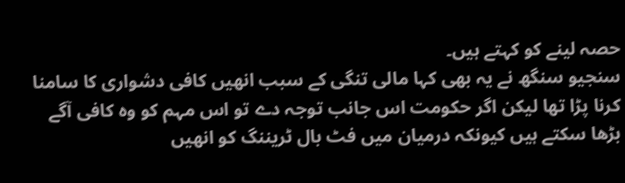حصہ لینے کو کہتے ہیں۔
سنجیو سنگھ نے یہ بھی کہا مالی تنگی کے سبب انھیں کافی دشواری کا سامنا کرنا پڑا تھا لیکن اگر حکومت اس جانب توجہ دے تو اس مہم کو وہ کافی آگے بڑھا سکتے ہیں کیونکہ درمیان میں فٹ بال ٹریننگ کو انھیں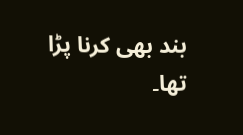بند بھی کرنا پڑا تھا۔